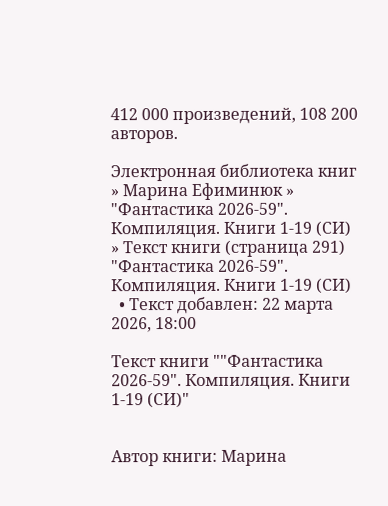412 000 произведений, 108 200 авторов.

Электронная библиотека книг » Марина Ефиминюк » "Фантастика 2026-59". Компиляция. Книги 1-19 (СИ) » Текст книги (страница 291)
"Фантастика 2026-59". Компиляция. Книги 1-19 (СИ)
  • Текст добавлен: 22 марта 2026, 18:00

Текст книги ""Фантастика 2026-59". Компиляция. Книги 1-19 (СИ)"


Автор книги: Марина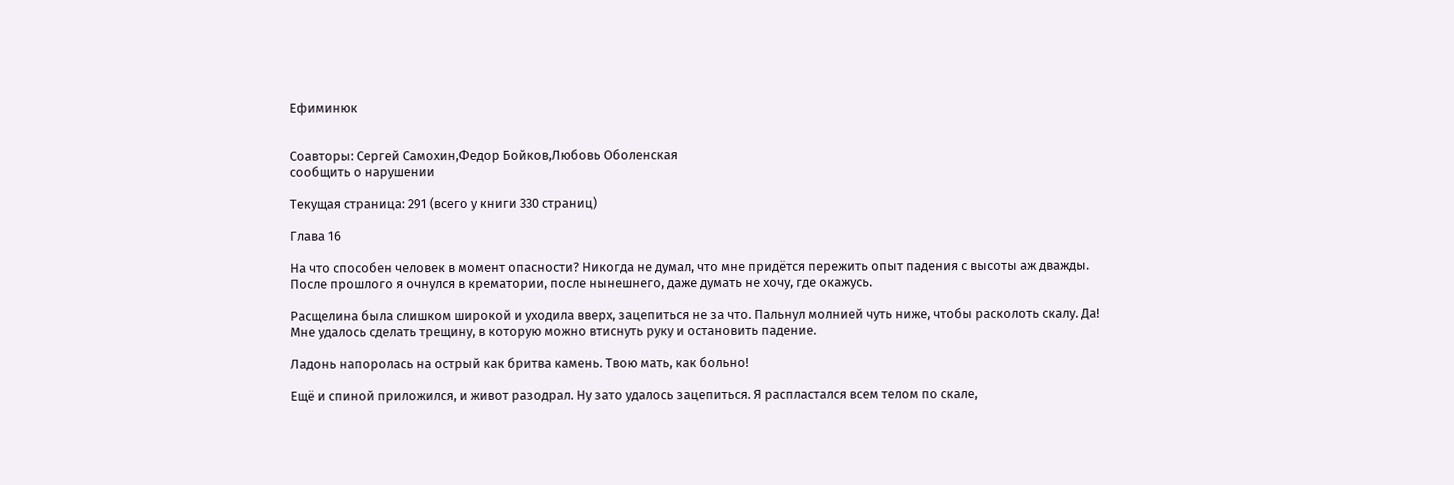Ефиминюк


Соавторы: Сергей Самохин,Федор Бойков,Любовь Оболенская
сообщить о нарушении

Текущая страница: 291 (всего у книги 330 страниц)

Глава 16

На что способен человек в момент опасности? Никогда не думал, что мне придётся пережить опыт падения с высоты аж дважды. После прошлого я очнулся в крематории, после нынешнего, даже думать не хочу, где окажусь.

Расщелина была слишком широкой и уходила вверх, зацепиться не за что. Пальнул молнией чуть ниже, чтобы расколоть скалу. Да! Мне удалось сделать трещину, в которую можно втиснуть руку и остановить падение.

Ладонь напоролась на острый как бритва камень. Твою мать, как больно!

Ещё и спиной приложился, и живот разодрал. Ну зато удалось зацепиться. Я распластался всем телом по скале,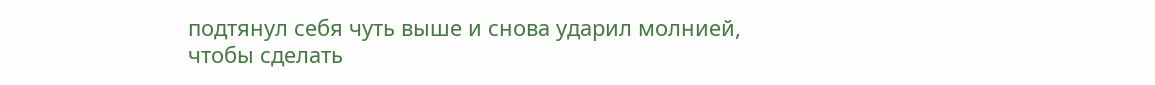подтянул себя чуть выше и снова ударил молнией, чтобы сделать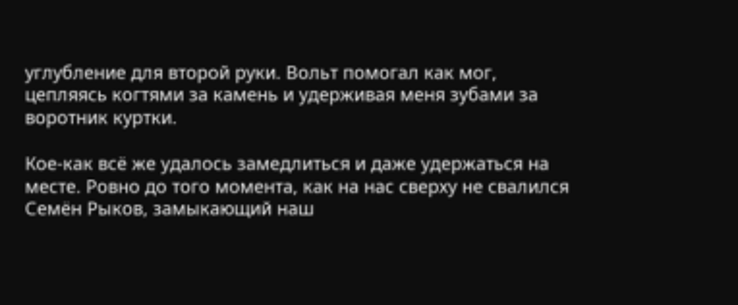углубление для второй руки. Вольт помогал как мог, цепляясь когтями за камень и удерживая меня зубами за воротник куртки.

Кое-как всё же удалось замедлиться и даже удержаться на месте. Ровно до того момента, как на нас сверху не свалился Семён Рыков, замыкающий наш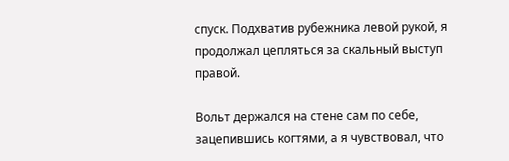спуск. Подхватив рубежника левой рукой, я продолжал цепляться за скальный выступ правой.

Вольт держался на стене сам по себе, зацепившись когтями, а я чувствовал, что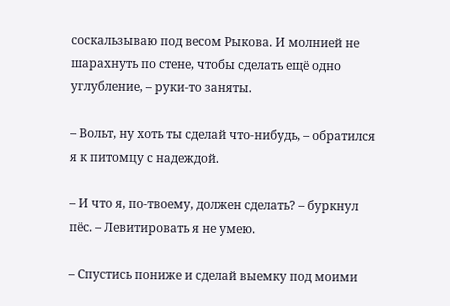соскальзываю под весом Рыкова. И молнией не шарахнуть по стене, чтобы сделать ещё одно углубление, – руки-то заняты.

– Вольт, ну хоть ты сделай что-нибудь, – обратился я к питомцу с надеждой.

– И что я, по-твоему, должен сделать? – буркнул пёс. – Левитировать я не умею.

– Спустись пониже и сделай выемку под моими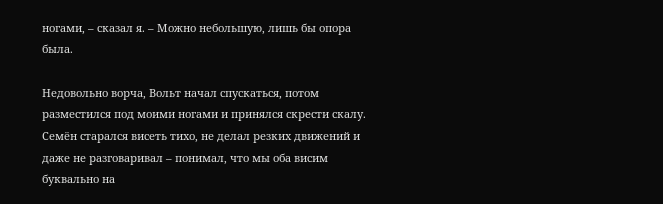ногами, – сказал я. – Можно небольшую, лишь бы опора была.

Недовольно ворча, Вольт начал спускаться, потом разместился под моими ногами и принялся скрести скалу. Семён старался висеть тихо, не делал резких движений и даже не разговаривал – понимал, что мы оба висим буквально на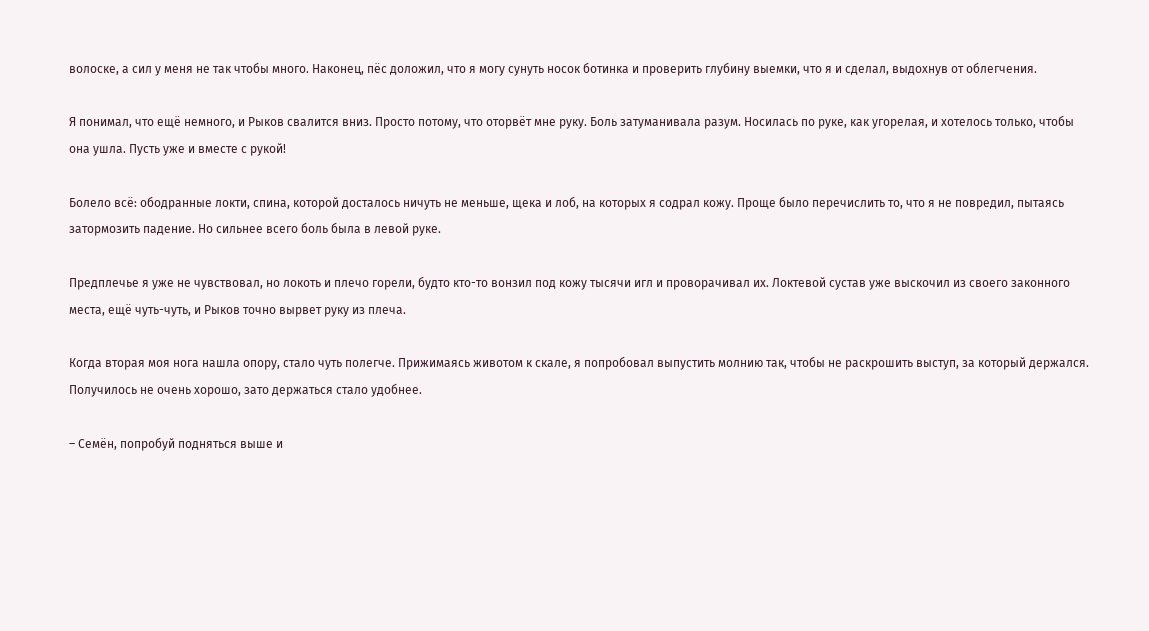волоске, а сил у меня не так чтобы много. Наконец, пёс доложил, что я могу сунуть носок ботинка и проверить глубину выемки, что я и сделал, выдохнув от облегчения.

Я понимал, что ещё немного, и Рыков свалится вниз. Просто потому, что оторвёт мне руку. Боль затуманивала разум. Носилась по руке, как угорелая, и хотелось только, чтобы она ушла. Пусть уже и вместе с рукой!

Болело всё: ободранные локти, спина, которой досталось ничуть не меньше, щека и лоб, на которых я содрал кожу. Проще было перечислить то, что я не повредил, пытаясь затормозить падение. Но сильнее всего боль была в левой руке.

Предплечье я уже не чувствовал, но локоть и плечо горели, будто кто-то вонзил под кожу тысячи игл и проворачивал их. Локтевой сустав уже выскочил из своего законного места, ещё чуть-чуть, и Рыков точно вырвет руку из плеча.

Когда вторая моя нога нашла опору, стало чуть полегче. Прижимаясь животом к скале, я попробовал выпустить молнию так, чтобы не раскрошить выступ, за который держался. Получилось не очень хорошо, зато держаться стало удобнее.

– Семён, попробуй подняться выше и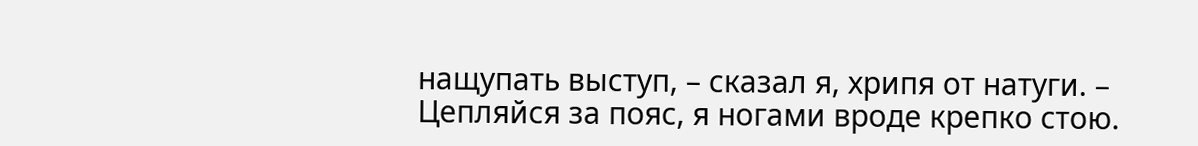нащупать выступ, – сказал я, хрипя от натуги. – Цепляйся за пояс, я ногами вроде крепко стою.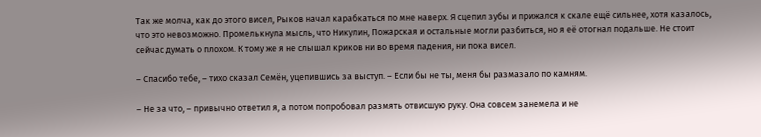Так же молча, как до этого висел, Рыков начал карабкаться по мне наверх. Я сцепил зубы и прижался к скале ещё сильнее, хотя казалось, что это невозможно. Промелькнула мысль, что Никулин, Пожарская и остальные могли разбиться, но я её отогнал подальше. Не стоит сейчас думать о плохом. К тому же я не слышал криков ни во время падения, ни пока висел.

– Спасибо тебе, – тихо сказал Семён, уцепившись за выступ. – Если бы не ты, меня бы размазало по камням.

– Не за что, – привычно ответил я, а потом попробовал размять отвисшую руку. Она совсем занемела и не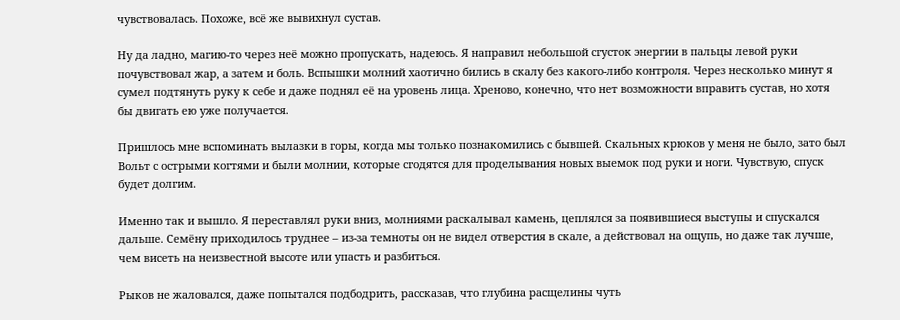чувствовалась. Похоже, всё же вывихнул сустав.

Ну да ладно, магию-то через неё можно пропускать, надеюсь. Я направил небольшой сгусток энергии в пальцы левой руки почувствовал жар, а затем и боль. Вспышки молний хаотично бились в скалу без какого-либо контроля. Через несколько минут я сумел подтянуть руку к себе и даже поднял её на уровень лица. Хреново, конечно, что нет возможности вправить сустав, но хотя бы двигать ею уже получается.

Пришлось мне вспоминать вылазки в горы, когда мы только познакомились с бывшей. Скальных крюков у меня не было, зато был Вольт с острыми когтями и были молнии, которые сгодятся для проделывания новых выемок под руки и ноги. Чувствую, спуск будет долгим.

Именно так и вышло. Я переставлял руки вниз, молниями раскалывал камень, цеплялся за появившиеся выступы и спускался дальше. Семёну приходилось труднее – из-за темноты он не видел отверстия в скале, а действовал на ощупь, но даже так лучше, чем висеть на неизвестной высоте или упасть и разбиться.

Рыков не жаловался, даже попытался подбодрить, рассказав, что глубина расщелины чуть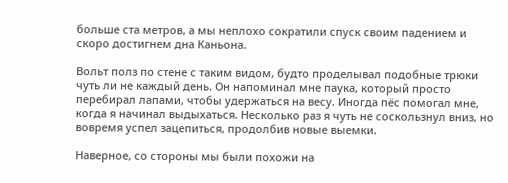больше ста метров, а мы неплохо сократили спуск своим падением и скоро достигнем дна Каньона.

Вольт полз по стене с таким видом, будто проделывал подобные трюки чуть ли не каждый день. Он напоминал мне паука, который просто перебирал лапами, чтобы удержаться на весу. Иногда пёс помогал мне, когда я начинал выдыхаться. Несколько раз я чуть не соскользнул вниз, но вовремя успел зацепиться, продолбив новые выемки.

Наверное, со стороны мы были похожи на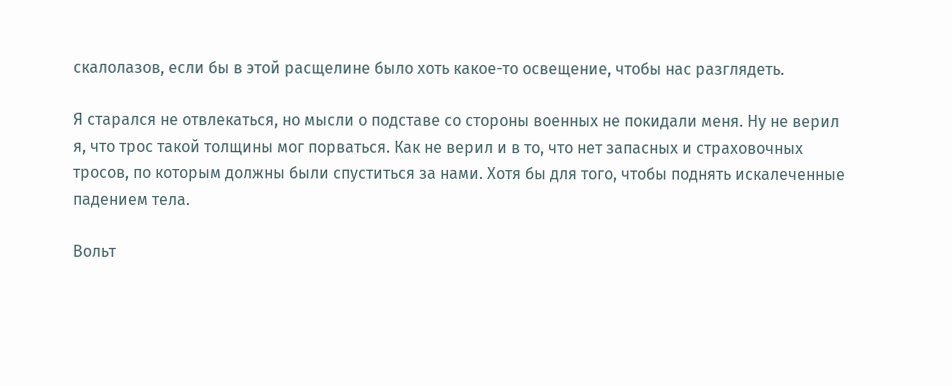скалолазов, если бы в этой расщелине было хоть какое-то освещение, чтобы нас разглядеть.

Я старался не отвлекаться, но мысли о подставе со стороны военных не покидали меня. Ну не верил я, что трос такой толщины мог порваться. Как не верил и в то, что нет запасных и страховочных тросов, по которым должны были спуститься за нами. Хотя бы для того, чтобы поднять искалеченные падением тела.

Вольт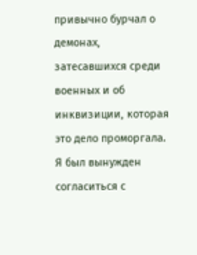привычно бурчал о демонах, затесавшихся среди военных и об инквизиции, которая это дело проморгала. Я был вынужден согласиться с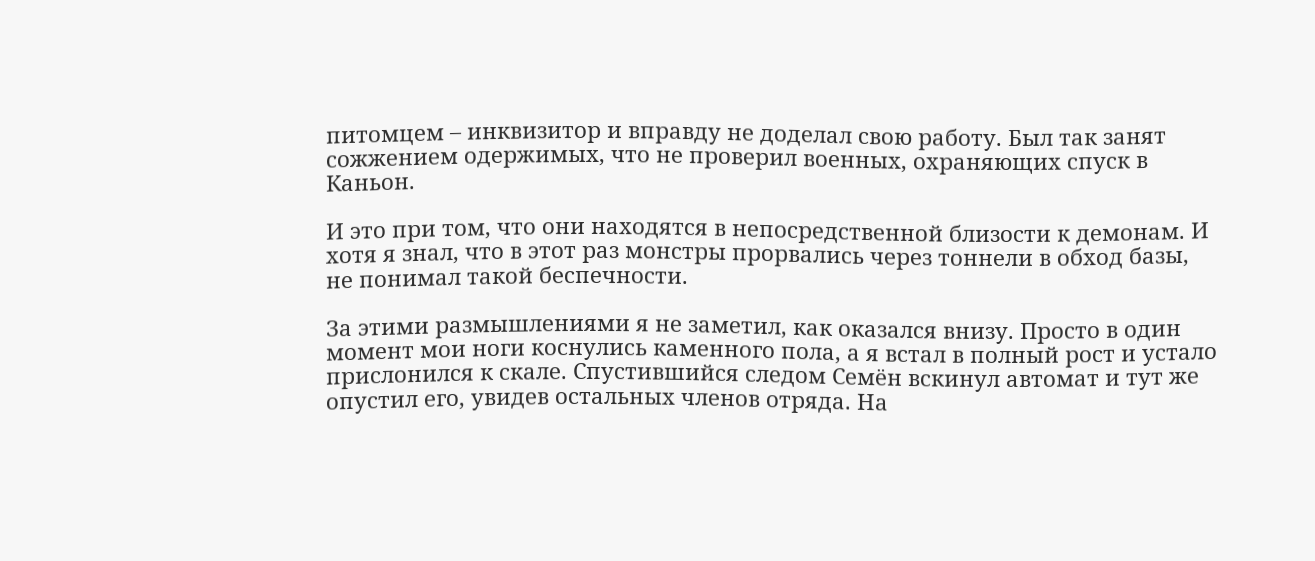питомцем – инквизитор и вправду не доделал свою работу. Был так занят сожжением одержимых, что не проверил военных, охраняющих спуск в Каньон.

И это при том, что они находятся в непосредственной близости к демонам. И хотя я знал, что в этот раз монстры прорвались через тоннели в обход базы, не понимал такой беспечности.

За этими размышлениями я не заметил, как оказался внизу. Просто в один момент мои ноги коснулись каменного пола, а я встал в полный рост и устало прислонился к скале. Спустившийся следом Семён вскинул автомат и тут же опустил его, увидев остальных членов отряда. На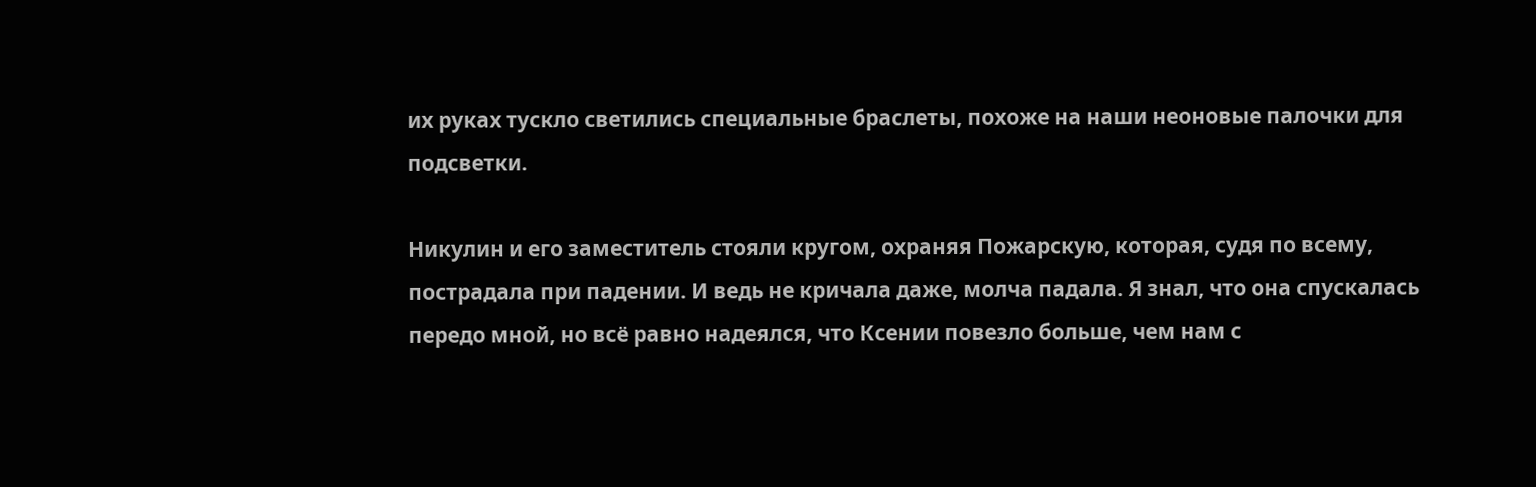их руках тускло светились специальные браслеты, похоже на наши неоновые палочки для подсветки.

Никулин и его заместитель стояли кругом, охраняя Пожарскую, которая, судя по всему, пострадала при падении. И ведь не кричала даже, молча падала. Я знал, что она спускалась передо мной, но всё равно надеялся, что Ксении повезло больше, чем нам с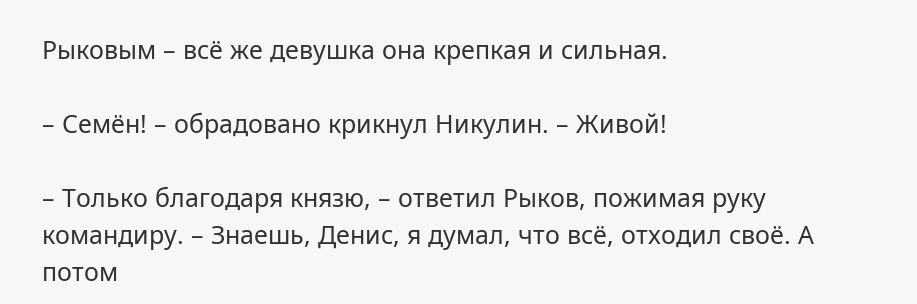Рыковым – всё же девушка она крепкая и сильная.

– Семён! – обрадовано крикнул Никулин. – Живой!

– Только благодаря князю, – ответил Рыков, пожимая руку командиру. – Знаешь, Денис, я думал, что всё, отходил своё. А потом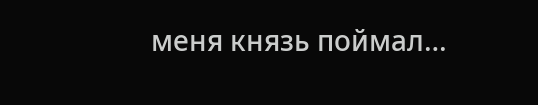меня князь поймал…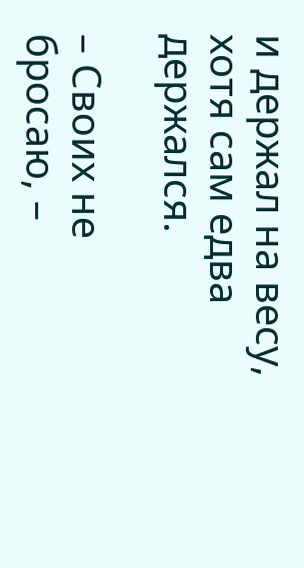и держал на весу, хотя сам едва держался.

– Своих не бросаю, –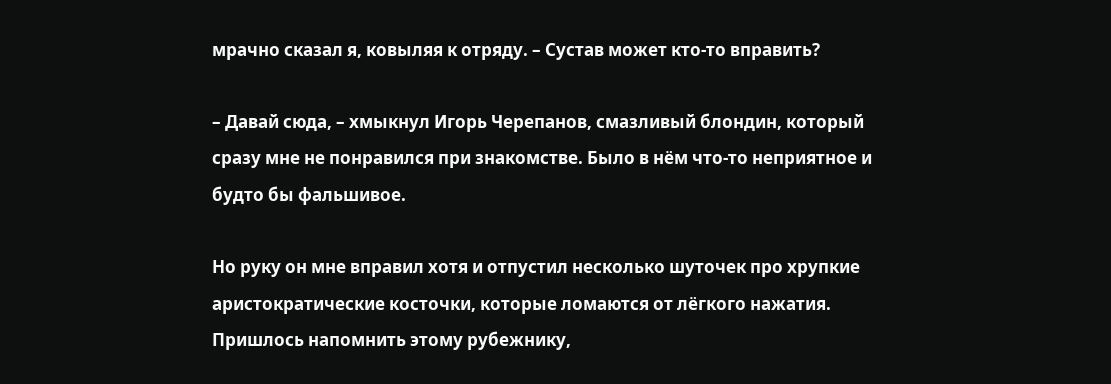мрачно сказал я, ковыляя к отряду. – Сустав может кто-то вправить?

– Давай сюда, – хмыкнул Игорь Черепанов, смазливый блондин, который сразу мне не понравился при знакомстве. Было в нём что-то неприятное и будто бы фальшивое.

Но руку он мне вправил хотя и отпустил несколько шуточек про хрупкие аристократические косточки, которые ломаются от лёгкого нажатия. Пришлось напомнить этому рубежнику,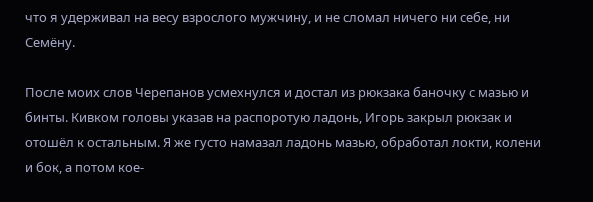что я удерживал на весу взрослого мужчину, и не сломал ничего ни себе, ни Семёну.

После моих слов Черепанов усмехнулся и достал из рюкзака баночку с мазью и бинты. Кивком головы указав на распоротую ладонь, Игорь закрыл рюкзак и отошёл к остальным. Я же густо намазал ладонь мазью, обработал локти, колени и бок, а потом кое-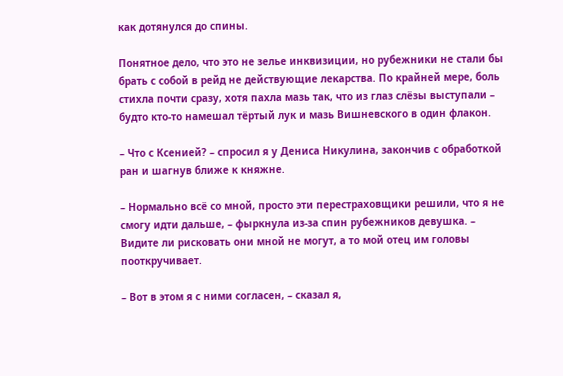как дотянулся до спины.

Понятное дело, что это не зелье инквизиции, но рубежники не стали бы брать с собой в рейд не действующие лекарства. По крайней мере, боль стихла почти сразу, хотя пахла мазь так, что из глаз слёзы выступали – будто кто-то намешал тёртый лук и мазь Вишневского в один флакон.

– Что с Ксенией? – спросил я у Дениса Никулина, закончив с обработкой ран и шагнув ближе к княжне.

– Нормально всё со мной, просто эти перестраховщики решили, что я не смогу идти дальше, – фыркнула из-за спин рубежников девушка. – Видите ли рисковать они мной не могут, а то мой отец им головы пооткручивает.

– Вот в этом я с ними согласен, – сказал я,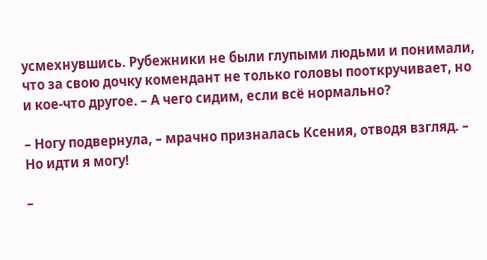усмехнувшись. Рубежники не были глупыми людьми и понимали, что за свою дочку комендант не только головы пооткручивает, но и кое-что другое. – А чего сидим, если всё нормально?

– Ногу подвернула, – мрачно призналась Ксения, отводя взгляд. – Но идти я могу!

–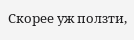Скорее уж ползти,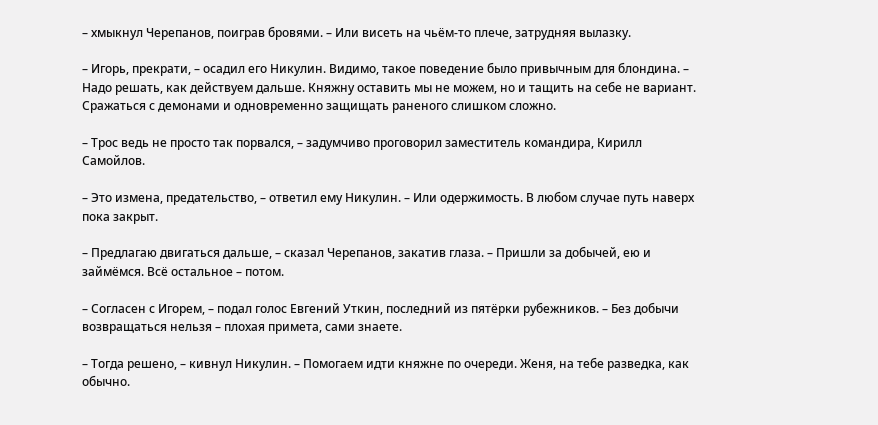– хмыкнул Черепанов, поиграв бровями. – Или висеть на чьём-то плече, затрудняя вылазку.

– Игорь, прекрати, – осадил его Никулин. Видимо, такое поведение было привычным для блондина. – Надо решать, как действуем дальше. Княжну оставить мы не можем, но и тащить на себе не вариант. Сражаться с демонами и одновременно защищать раненого слишком сложно.

– Трос ведь не просто так порвался, – задумчиво проговорил заместитель командира, Кирилл Самойлов.

– Это измена, предательство, – ответил ему Никулин. – Или одержимость. В любом случае путь наверх пока закрыт.

– Предлагаю двигаться дальше, – сказал Черепанов, закатив глаза. – Пришли за добычей, ею и займёмся. Всё остальное – потом.

– Согласен с Игорем, – подал голос Евгений Уткин, последний из пятёрки рубежников. – Без добычи возвращаться нельзя – плохая примета, сами знаете.

– Тогда решено, – кивнул Никулин. – Помогаем идти княжне по очереди. Женя, на тебе разведка, как обычно.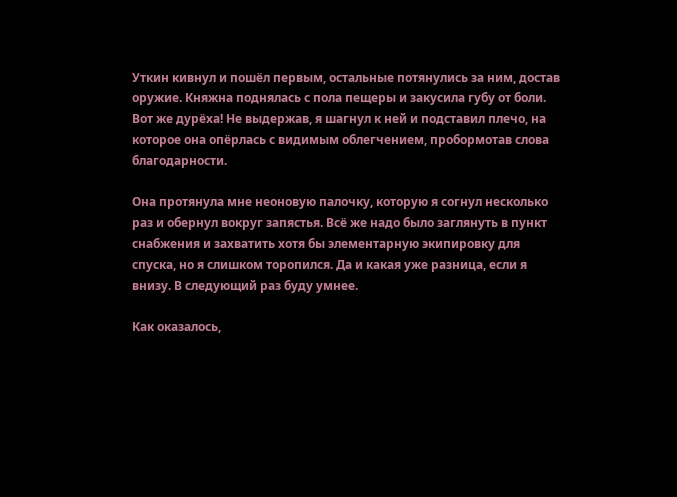Уткин кивнул и пошёл первым, остальные потянулись за ним, достав оружие. Княжна поднялась с пола пещеры и закусила губу от боли. Вот же дурёха! Не выдержав, я шагнул к ней и подставил плечо, на которое она опёрлась с видимым облегчением, пробормотав слова благодарности.

Она протянула мне неоновую палочку, которую я согнул несколько раз и обернул вокруг запястья. Всё же надо было заглянуть в пункт снабжения и захватить хотя бы элементарную экипировку для спуска, но я слишком торопился. Да и какая уже разница, если я внизу. В следующий раз буду умнее.

Как оказалось,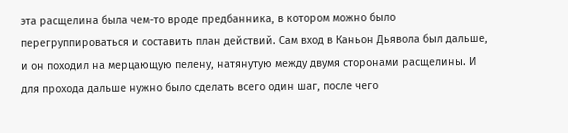эта расщелина была чем-то вроде предбанника, в котором можно было перегруппироваться и составить план действий. Сам вход в Каньон Дьявола был дальше, и он походил на мерцающую пелену, натянутую между двумя сторонами расщелины. И для прохода дальше нужно было сделать всего один шаг, после чего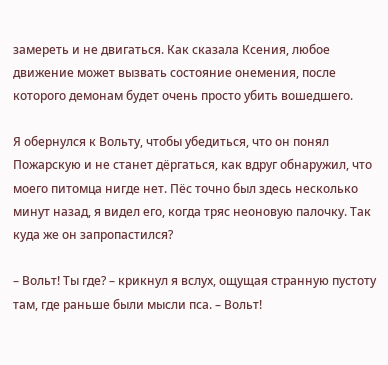замереть и не двигаться. Как сказала Ксения, любое движение может вызвать состояние онемения, после которого демонам будет очень просто убить вошедшего.

Я обернулся к Вольту, чтобы убедиться, что он понял Пожарскую и не станет дёргаться, как вдруг обнаружил, что моего питомца нигде нет. Пёс точно был здесь несколько минут назад, я видел его, когда тряс неоновую палочку. Так куда же он запропастился?

– Вольт! Ты где? – крикнул я вслух, ощущая странную пустоту там, где раньше были мысли пса. – Вольт!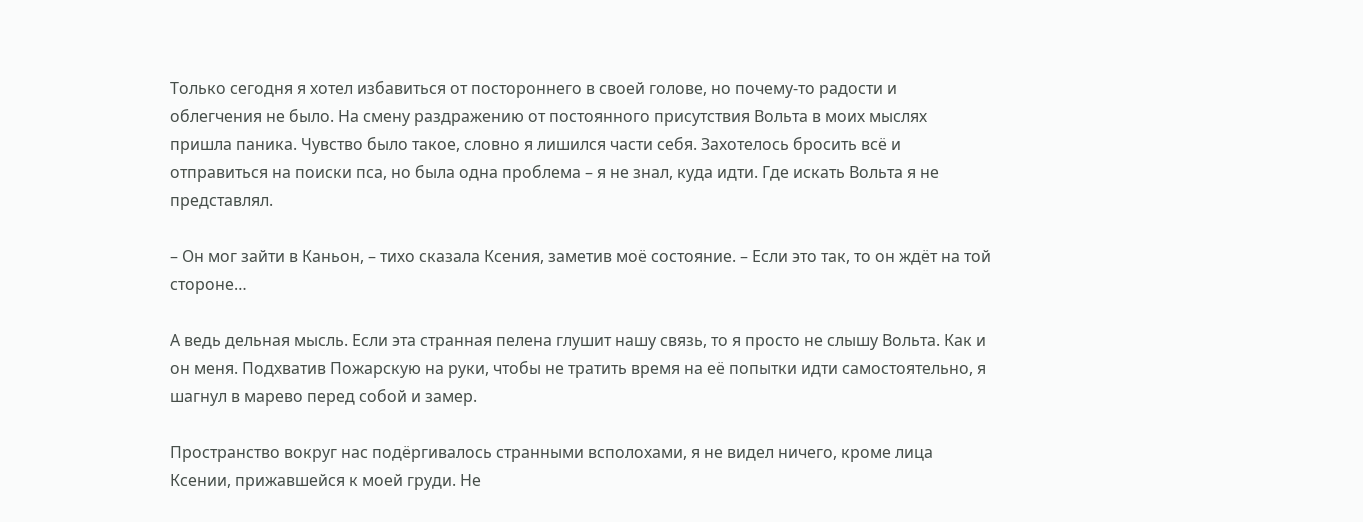Только сегодня я хотел избавиться от постороннего в своей голове, но почему-то радости и облегчения не было. На смену раздражению от постоянного присутствия Вольта в моих мыслях пришла паника. Чувство было такое, словно я лишился части себя. Захотелось бросить всё и отправиться на поиски пса, но была одна проблема – я не знал, куда идти. Где искать Вольта я не представлял.

– Он мог зайти в Каньон, – тихо сказала Ксения, заметив моё состояние. – Если это так, то он ждёт на той стороне…

А ведь дельная мысль. Если эта странная пелена глушит нашу связь, то я просто не слышу Вольта. Как и он меня. Подхватив Пожарскую на руки, чтобы не тратить время на её попытки идти самостоятельно, я шагнул в марево перед собой и замер.

Пространство вокруг нас подёргивалось странными всполохами, я не видел ничего, кроме лица Ксении, прижавшейся к моей груди. Не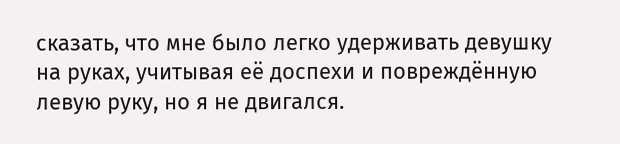сказать, что мне было легко удерживать девушку на руках, учитывая её доспехи и повреждённую левую руку, но я не двигался.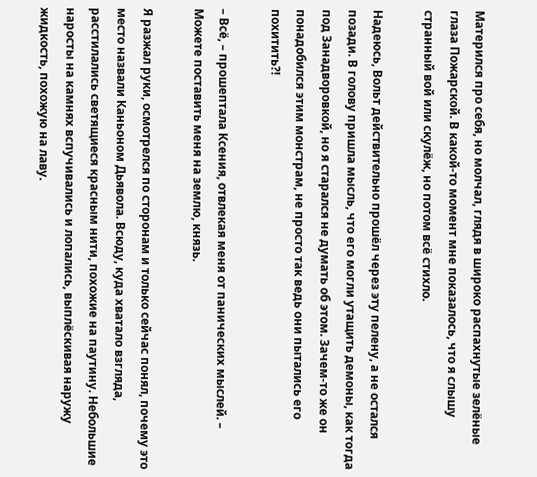Матерился про себя, но молчал, глядя в широко распахнутые зелёные глаза Пожарской. В какой-то момент мне показалось, что я слышу странный вой или скулёж, но потом всё стихло.

Надеюсь, Вольт действительно прошёл через эту пелену, а не остался позади. В голову пришла мысль, что его могли утащить демоны, как тогда под Занадворовкой, но я старался не думать об этом. Зачем-то же он понадобился этим монстрам, не просто так ведь они пытались его похитить⁈

– Всё, – прошептала Ксения, отвлекая меня от панических мыслей. – Можете поставить меня на землю, князь.

Я разжал руки, осмотрелся по сторонам и только сейчас понял, почему это место назвали Каньоном Дьявола. Всюду, куда хватало взгляда, расстилались светящиеся красным нити, похожие на паутину. Небольшие наросты на камнях вспучивались и лопались, выплёскивая наружу жидкость, похожую на лаву.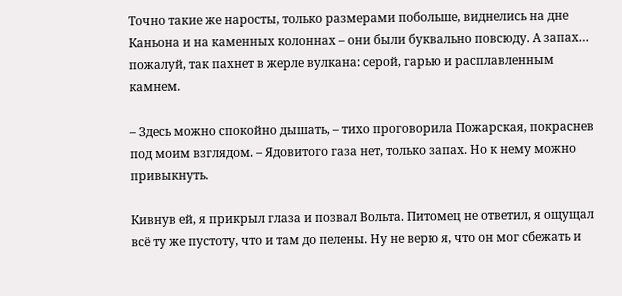Точно такие же наросты, только размерами побольше, виднелись на дне Каньона и на каменных колоннах – они были буквально повсюду. А запах… пожалуй, так пахнет в жерле вулкана: серой, гарью и расплавленным камнем.

– Здесь можно спокойно дышать, – тихо проговорила Пожарская, покраснев под моим взглядом. – Ядовитого газа нет, только запах. Но к нему можно привыкнуть.

Кивнув ей, я прикрыл глаза и позвал Вольта. Питомец не ответил, я ощущал всё ту же пустоту, что и там до пелены. Ну не верю я, что он мог сбежать и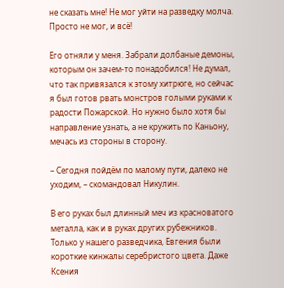не сказать мне! Не мог уйти на разведку молча. Просто не мог, и всё!

Его отняли у меня. Забрали долбаные демоны, которым он зачем-то понадобился! Не думал, что так привязался к этому хитрюге, но сейчас я был готов рвать монстров голыми руками к радости Пожарской. Но нужно было хотя бы направление узнать, а не кружить по Каньону, мечась из стороны в сторону.

– Сегодня пойдём по малому пути, далеко не уходим, – скомандовал Никулин.

В его руках был длинный меч из красноватого металла, как и в руках других рубежников. Только у нашего разведчика, Евгения были короткие кинжалы серебристого цвета. Даже Ксения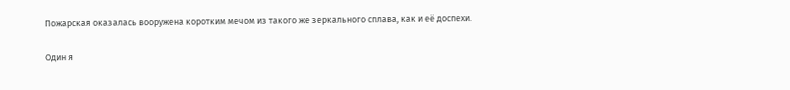Пожарская оказалась вооружена коротким мечом из такого же зеркального сплава, как и её доспехи.

Один я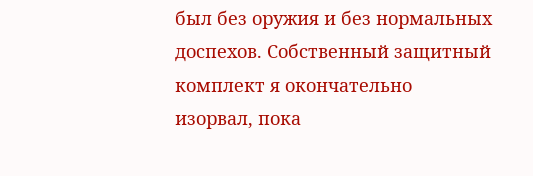был без оружия и без нормальных доспехов. Собственный защитный комплект я окончательно изорвал, пока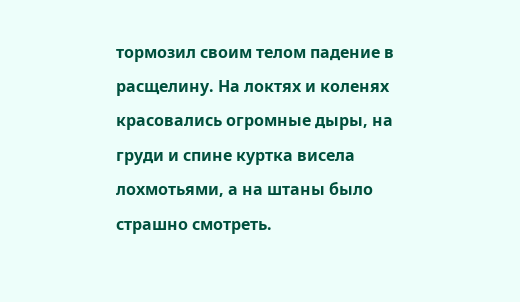тормозил своим телом падение в расщелину. На локтях и коленях красовались огромные дыры, на груди и спине куртка висела лохмотьями, а на штаны было страшно смотреть.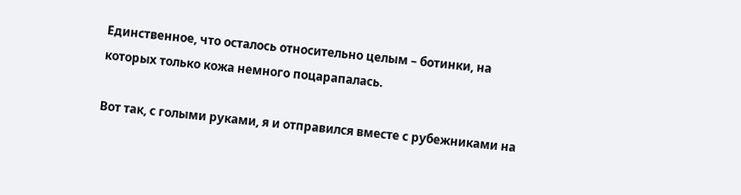Единственное, что осталось относительно целым – ботинки, на которых только кожа немного поцарапалась.

Вот так, с голыми руками, я и отправился вместе с рубежниками на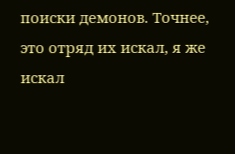поиски демонов. Точнее, это отряд их искал, я же искал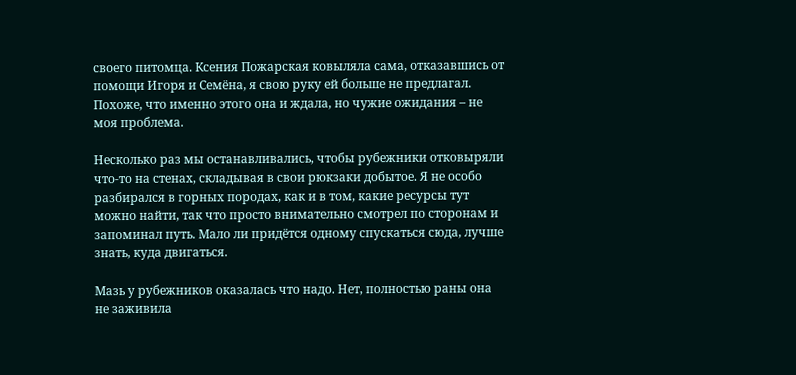своего питомца. Ксения Пожарская ковыляла сама, отказавшись от помощи Игоря и Семёна, я свою руку ей больше не предлагал. Похоже, что именно этого она и ждала, но чужие ожидания – не моя проблема.

Несколько раз мы останавливались, чтобы рубежники отковыряли что-то на стенах, складывая в свои рюкзаки добытое. Я не особо разбирался в горных породах, как и в том, какие ресурсы тут можно найти, так что просто внимательно смотрел по сторонам и запоминал путь. Мало ли придётся одному спускаться сюда, лучше знать, куда двигаться.

Мазь у рубежников оказалась что надо. Нет, полностью раны она не заживила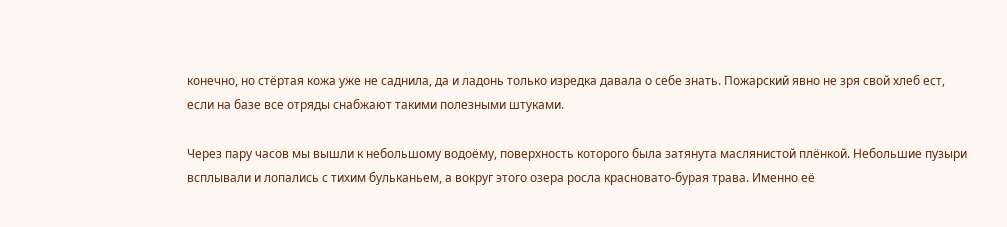конечно, но стёртая кожа уже не саднила, да и ладонь только изредка давала о себе знать. Пожарский явно не зря свой хлеб ест, если на базе все отряды снабжают такими полезными штуками.

Через пару часов мы вышли к небольшому водоёму, поверхность которого была затянута маслянистой плёнкой. Небольшие пузыри всплывали и лопались с тихим бульканьем, а вокруг этого озера росла красновато-бурая трава. Именно её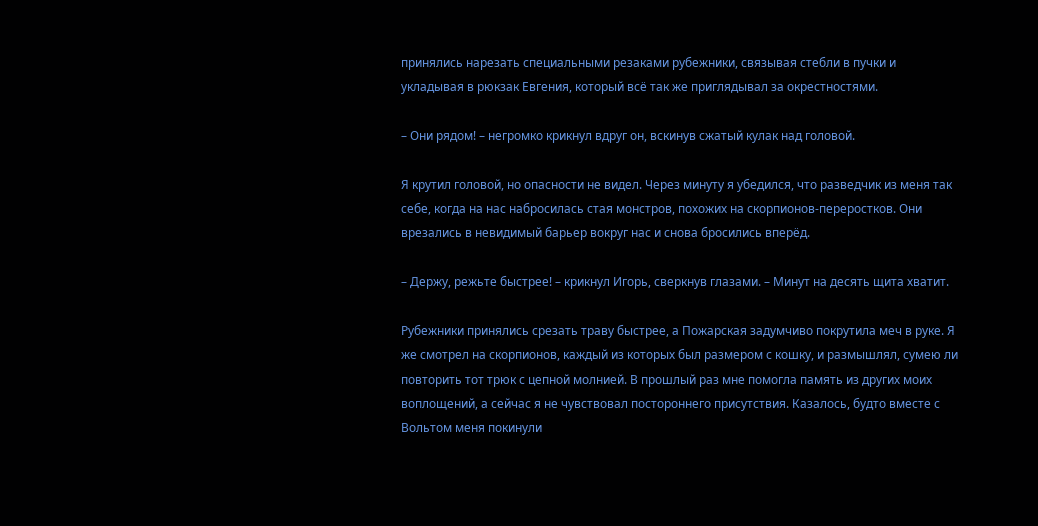принялись нарезать специальными резаками рубежники, связывая стебли в пучки и укладывая в рюкзак Евгения, который всё так же приглядывал за окрестностями.

– Они рядом! – негромко крикнул вдруг он, вскинув сжатый кулак над головой.

Я крутил головой, но опасности не видел. Через минуту я убедился, что разведчик из меня так себе, когда на нас набросилась стая монстров, похожих на скорпионов-переростков. Они врезались в невидимый барьер вокруг нас и снова бросились вперёд.

– Держу, режьте быстрее! – крикнул Игорь, сверкнув глазами. – Минут на десять щита хватит.

Рубежники принялись срезать траву быстрее, а Пожарская задумчиво покрутила меч в руке. Я же смотрел на скорпионов, каждый из которых был размером с кошку, и размышлял, сумею ли повторить тот трюк с цепной молнией. В прошлый раз мне помогла память из других моих воплощений, а сейчас я не чувствовал постороннего присутствия. Казалось, будто вместе с Вольтом меня покинули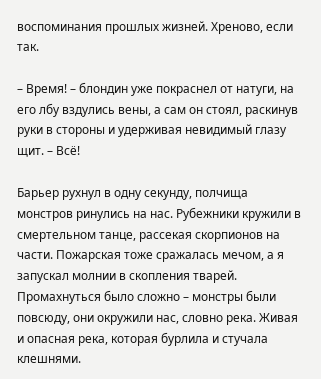воспоминания прошлых жизней. Хреново, если так.

– Время! – блондин уже покраснел от натуги, на его лбу вздулись вены, а сам он стоял, раскинув руки в стороны и удерживая невидимый глазу щит. – Всё!

Барьер рухнул в одну секунду, полчища монстров ринулись на нас. Рубежники кружили в смертельном танце, рассекая скорпионов на части. Пожарская тоже сражалась мечом, а я запускал молнии в скопления тварей. Промахнуться было сложно – монстры были повсюду, они окружили нас, словно река. Живая и опасная река, которая бурлила и стучала клешнями.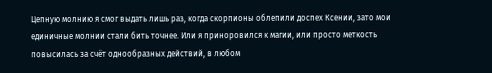Цепную молнию я смог выдать лишь раз, когда скорпионы облепили доспех Ксении, зато мои единичные молнии стали бить точнее. Или я приноровился к магии, или просто меткость повысилась за счёт однообразных действий, в любом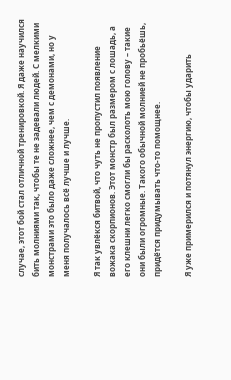случае, этот бой стал отличной тренировкой. Я даже научился бить молниями так, чтобы те не задевали людей. С мелкими монстрами это было даже сложнее, чем с демонами, но у меня получалось всё лучше и лучше.

Я так увлёкся битвой, что чуть не пропустил появление вожака скорпионов. Этот монстр был размером с лошадь, а его клешни легко смогли бы расколоть мою голову – такие они были огромные. Такого обычной молнией не пробьёшь, придётся придумывать что-то помощнее.

Я уже примерился и потянул энергию, чтобы ударить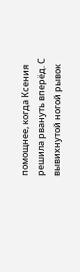помощнее, когда Ксения решила рвануть вперёд. С вывихнутой ногой рывок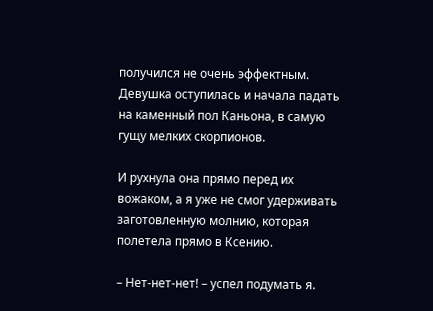получился не очень эффектным. Девушка оступилась и начала падать на каменный пол Каньона, в самую гущу мелких скорпионов.

И рухнула она прямо перед их вожаком, а я уже не смог удерживать заготовленную молнию, которая полетела прямо в Ксению.

– Нет-нет-нет! – успел подумать я.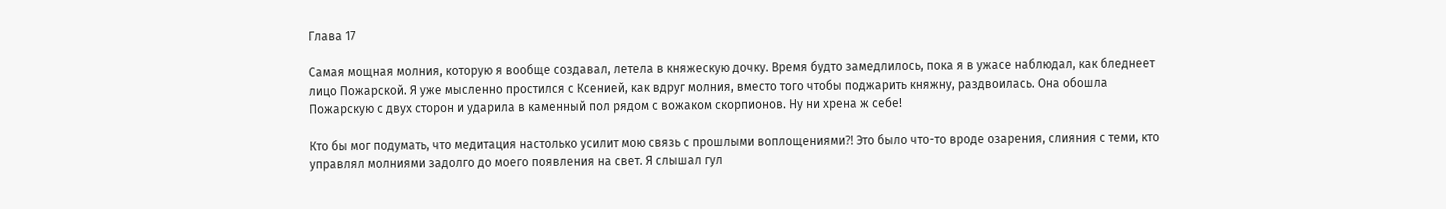Глава 17

Самая мощная молния, которую я вообще создавал, летела в княжескую дочку. Время будто замедлилось, пока я в ужасе наблюдал, как бледнеет лицо Пожарской. Я уже мысленно простился с Ксенией, как вдруг молния, вместо того чтобы поджарить княжну, раздвоилась. Она обошла Пожарскую с двух сторон и ударила в каменный пол рядом с вожаком скорпионов. Ну ни хрена ж себе!

Кто бы мог подумать, что медитация настолько усилит мою связь с прошлыми воплощениями⁈ Это было что-то вроде озарения, слияния с теми, кто управлял молниями задолго до моего появления на свет. Я слышал гул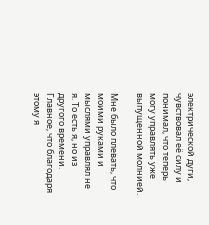электрической дуги, чувствовал её силу и понимал, что теперь могу управлять уже выпущенной молнией.

Мне было плевать, что моими руками и мыслями управлял не я. То есть я, но из другого времени. Главное, что благодаря этому я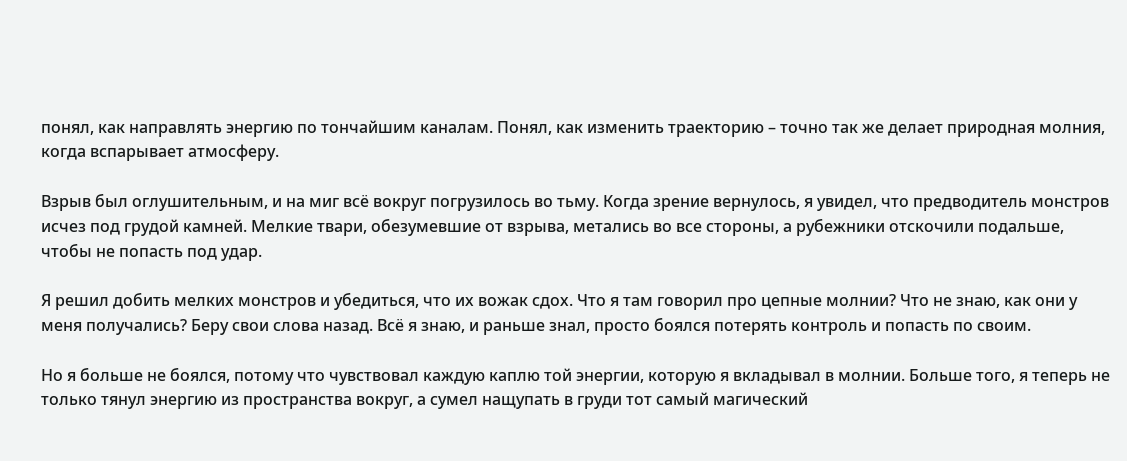понял, как направлять энергию по тончайшим каналам. Понял, как изменить траекторию – точно так же делает природная молния, когда вспарывает атмосферу.

Взрыв был оглушительным, и на миг всё вокруг погрузилось во тьму. Когда зрение вернулось, я увидел, что предводитель монстров исчез под грудой камней. Мелкие твари, обезумевшие от взрыва, метались во все стороны, а рубежники отскочили подальше, чтобы не попасть под удар.

Я решил добить мелких монстров и убедиться, что их вожак сдох. Что я там говорил про цепные молнии? Что не знаю, как они у меня получались? Беру свои слова назад. Всё я знаю, и раньше знал, просто боялся потерять контроль и попасть по своим.

Но я больше не боялся, потому что чувствовал каждую каплю той энергии, которую я вкладывал в молнии. Больше того, я теперь не только тянул энергию из пространства вокруг, а сумел нащупать в груди тот самый магический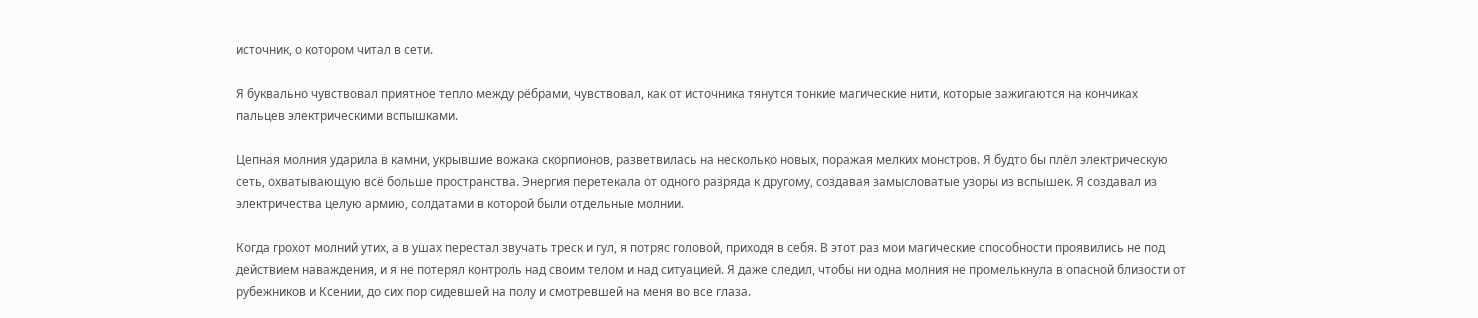источник, о котором читал в сети.

Я буквально чувствовал приятное тепло между рёбрами, чувствовал, как от источника тянутся тонкие магические нити, которые зажигаются на кончиках пальцев электрическими вспышками.

Цепная молния ударила в камни, укрывшие вожака скорпионов, разветвилась на несколько новых, поражая мелких монстров. Я будто бы плёл электрическую сеть, охватывающую всё больше пространства. Энергия перетекала от одного разряда к другому, создавая замысловатые узоры из вспышек. Я создавал из электричества целую армию, солдатами в которой были отдельные молнии.

Когда грохот молний утих, а в ушах перестал звучать треск и гул, я потряс головой, приходя в себя. В этот раз мои магические способности проявились не под действием наваждения, и я не потерял контроль над своим телом и над ситуацией. Я даже следил, чтобы ни одна молния не промелькнула в опасной близости от рубежников и Ксении, до сих пор сидевшей на полу и смотревшей на меня во все глаза.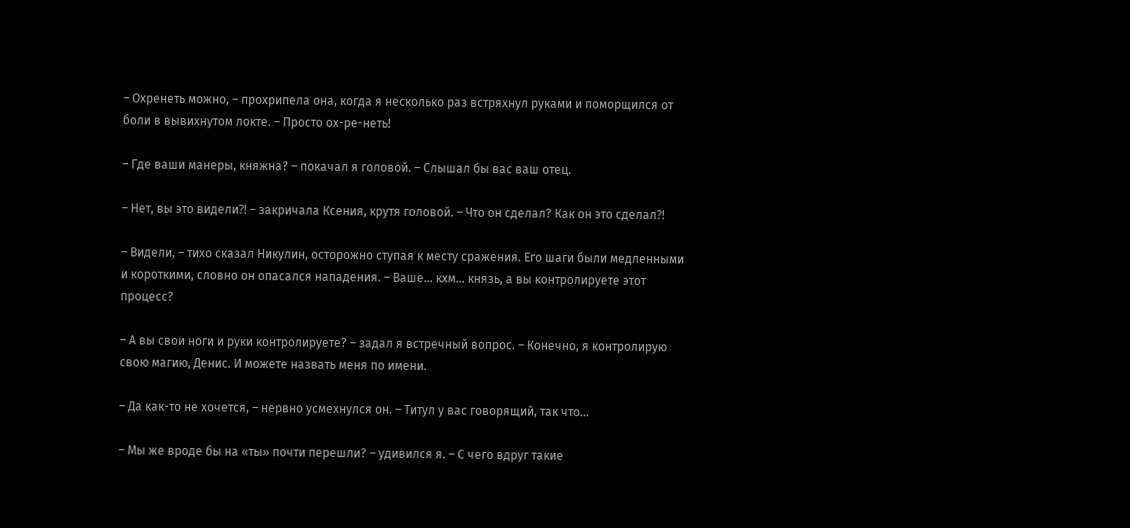– Охренеть можно, – прохрипела она, когда я несколько раз встряхнул руками и поморщился от боли в вывихнутом локте. – Просто ох-ре-неть!

– Где ваши манеры, княжна? – покачал я головой. – Слышал бы вас ваш отец.

– Нет, вы это видели⁈ – закричала Ксения, крутя головой. – Что он сделал? Как он это сделал⁈

– Видели, – тихо сказал Никулин, осторожно ступая к месту сражения. Его шаги были медленными и короткими, словно он опасался нападения. – Ваше… кхм… князь, а вы контролируете этот процесс?

– А вы свои ноги и руки контролируете? – задал я встречный вопрос. – Конечно, я контролирую свою магию, Денис. И можете назвать меня по имени.

– Да как-то не хочется, – нервно усмехнулся он. – Титул у вас говорящий, так что…

– Мы же вроде бы на «ты» почти перешли? – удивился я. – С чего вдруг такие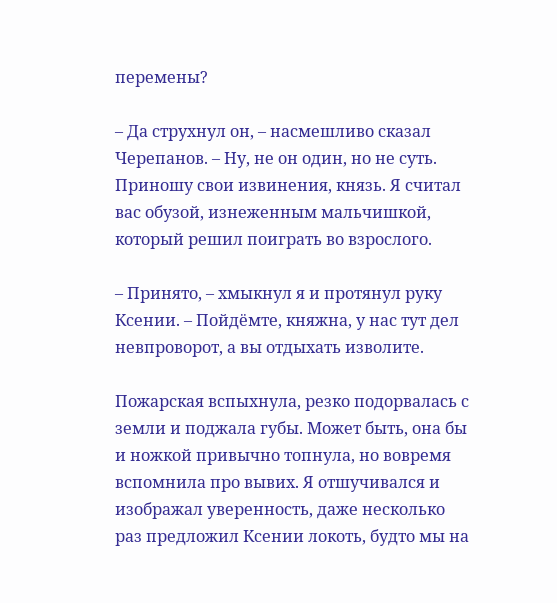перемены?

– Да струхнул он, – насмешливо сказал Черепанов. – Ну, не он один, но не суть. Приношу свои извинения, князь. Я считал вас обузой, изнеженным мальчишкой, который решил поиграть во взрослого.

– Принято, – хмыкнул я и протянул руку Ксении. – Пойдёмте, княжна, у нас тут дел невпроворот, а вы отдыхать изволите.

Пожарская вспыхнула, резко подорвалась с земли и поджала губы. Может быть, она бы и ножкой привычно топнула, но вовремя вспомнила про вывих. Я отшучивался и изображал уверенность, даже несколько раз предложил Ксении локоть, будто мы на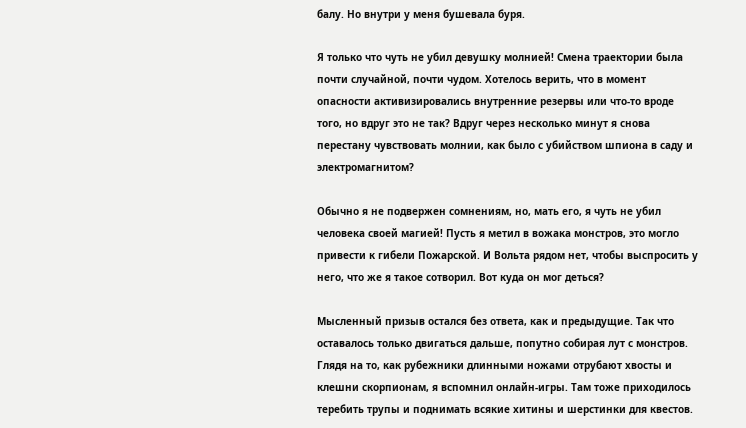балу. Но внутри у меня бушевала буря.

Я только что чуть не убил девушку молнией! Смена траектории была почти случайной, почти чудом. Хотелось верить, что в момент опасности активизировались внутренние резервы или что-то вроде того, но вдруг это не так? Вдруг через несколько минут я снова перестану чувствовать молнии, как было с убийством шпиона в саду и электромагнитом?

Обычно я не подвержен сомнениям, но, мать его, я чуть не убил человека своей магией! Пусть я метил в вожака монстров, это могло привести к гибели Пожарской. И Вольта рядом нет, чтобы выспросить у него, что же я такое сотворил. Вот куда он мог деться?

Мысленный призыв остался без ответа, как и предыдущие. Так что оставалось только двигаться дальше, попутно собирая лут с монстров. Глядя на то, как рубежники длинными ножами отрубают хвосты и клешни скорпионам, я вспомнил онлайн-игры. Там тоже приходилось теребить трупы и поднимать всякие хитины и шерстинки для квестов.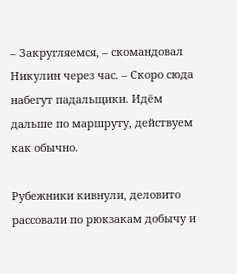– Закругляемся, – скомандовал Никулин через час. – Скоро сюда набегут падальщики. Идём дальше по маршруту, действуем как обычно.

Рубежники кивнули, деловито рассовали по рюкзакам добычу и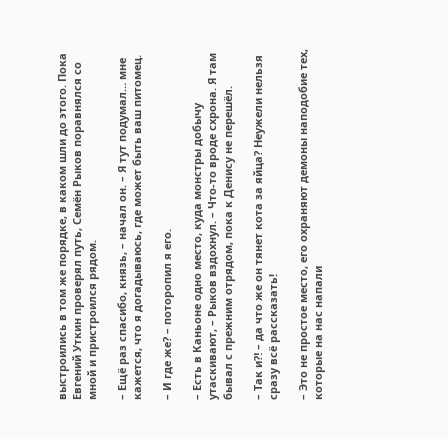выстроились в том же порядке, в каком шли до этого. Пока Евгений Уткин проверял путь, Семён Рыков поравнялся со мной и пристроился рядом.

– Ещё раз спасибо, князь, – начал он. – Я тут подумал… мне кажется, что я догадываюсь, где может быть ваш питомец.

– И где же? – поторопил я его.

– Есть в Каньоне одно место, куда монстры добычу утаскивают, – Рыков вздохнул. – Что-то вроде схрона. Я там бывал с прежним отрядом, пока к Денису не перешёл.

– Так и⁈ – да что же он тянет кота за яйца? Неужели нельзя сразу всё рассказать!

– Это не простое место, его охраняют демоны наподобие тех, которые на нас напали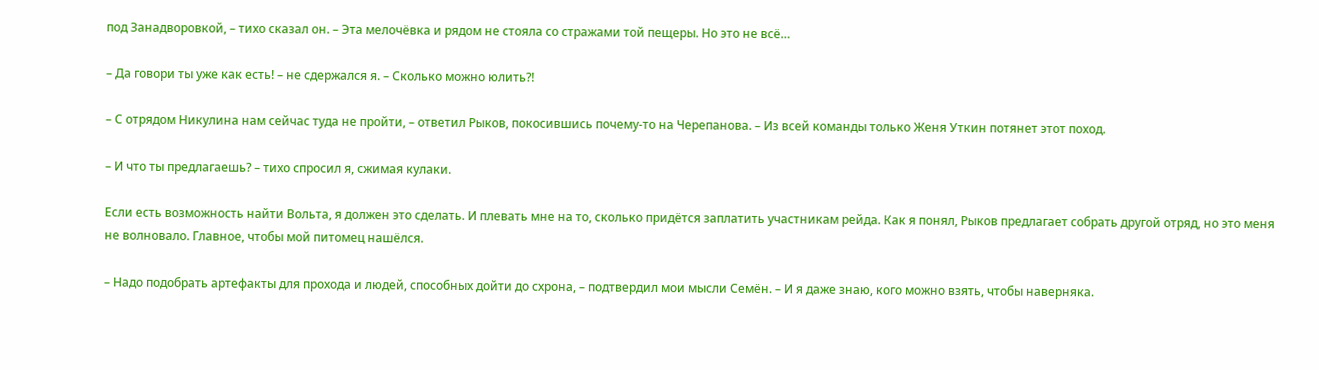под Занадворовкой, – тихо сказал он. – Эта мелочёвка и рядом не стояла со стражами той пещеры. Но это не всё…

– Да говори ты уже как есть! – не сдержался я. – Сколько можно юлить⁈

– С отрядом Никулина нам сейчас туда не пройти, – ответил Рыков, покосившись почему-то на Черепанова. – Из всей команды только Женя Уткин потянет этот поход.

– И что ты предлагаешь? – тихо спросил я, сжимая кулаки.

Если есть возможность найти Вольта, я должен это сделать. И плевать мне на то, сколько придётся заплатить участникам рейда. Как я понял, Рыков предлагает собрать другой отряд, но это меня не волновало. Главное, чтобы мой питомец нашёлся.

– Надо подобрать артефакты для прохода и людей, способных дойти до схрона, – подтвердил мои мысли Семён. – И я даже знаю, кого можно взять, чтобы наверняка.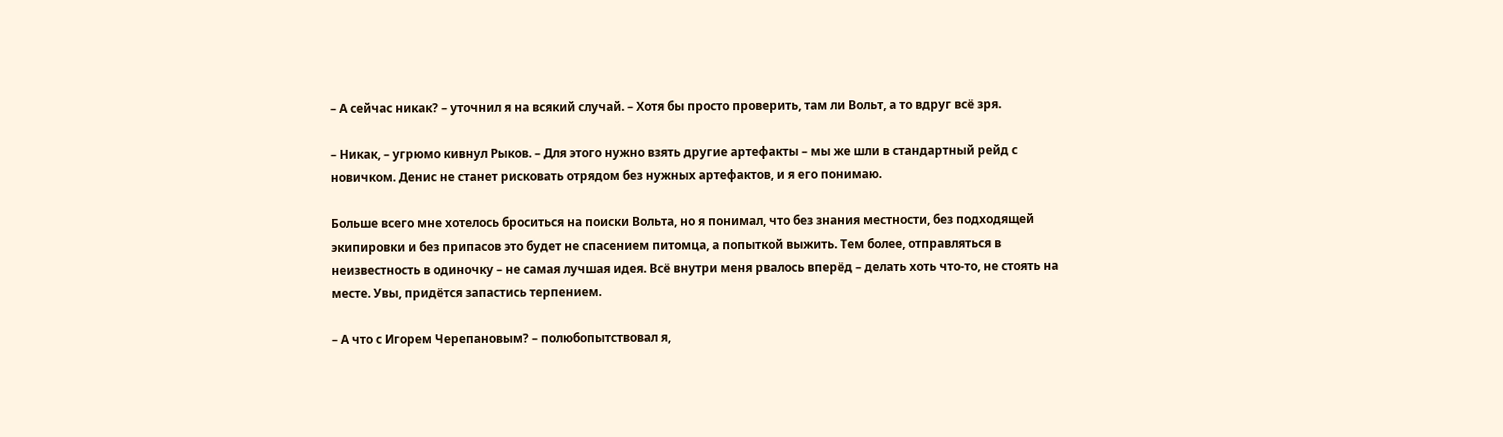– А сейчас никак? – уточнил я на всякий случай. – Хотя бы просто проверить, там ли Вольт, а то вдруг всё зря.

– Никак, – угрюмо кивнул Рыков. – Для этого нужно взять другие артефакты – мы же шли в стандартный рейд с новичком. Денис не станет рисковать отрядом без нужных артефактов, и я его понимаю.

Больше всего мне хотелось броситься на поиски Вольта, но я понимал, что без знания местности, без подходящей экипировки и без припасов это будет не спасением питомца, а попыткой выжить. Тем более, отправляться в неизвестность в одиночку – не самая лучшая идея. Всё внутри меня рвалось вперёд – делать хоть что-то, не стоять на месте. Увы, придётся запастись терпением.

– А что с Игорем Черепановым? – полюбопытствовал я,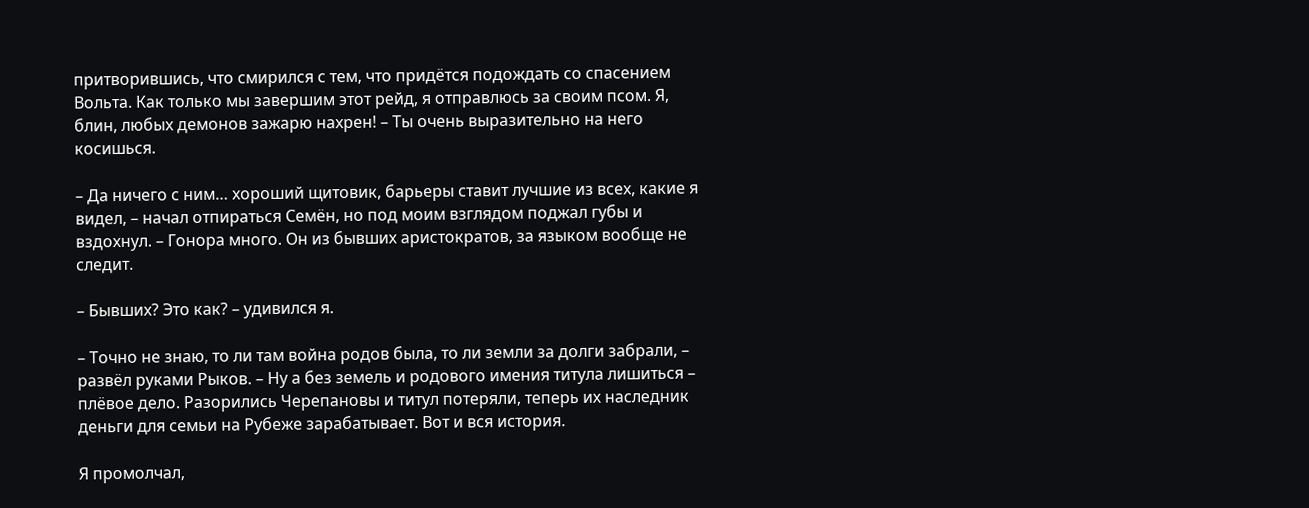притворившись, что смирился с тем, что придётся подождать со спасением Вольта. Как только мы завершим этот рейд, я отправлюсь за своим псом. Я, блин, любых демонов зажарю нахрен! – Ты очень выразительно на него косишься.

– Да ничего с ним… хороший щитовик, барьеры ставит лучшие из всех, какие я видел, – начал отпираться Семён, но под моим взглядом поджал губы и вздохнул. – Гонора много. Он из бывших аристократов, за языком вообще не следит.

– Бывших? Это как? – удивился я.

– Точно не знаю, то ли там война родов была, то ли земли за долги забрали, – развёл руками Рыков. – Ну а без земель и родового имения титула лишиться – плёвое дело. Разорились Черепановы и титул потеряли, теперь их наследник деньги для семьи на Рубеже зарабатывает. Вот и вся история.

Я промолчал,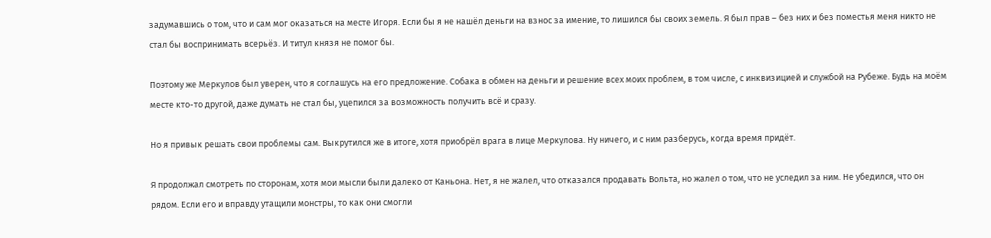задумавшись о том, что и сам мог оказаться на месте Игоря. Если бы я не нашёл деньги на взнос за имение, то лишился бы своих земель. Я был прав – без них и без поместья меня никто не стал бы воспринимать всерьёз. И титул князя не помог бы.

Поэтому же Меркулов был уверен, что я соглашусь на его предложение. Собака в обмен на деньги и решение всех моих проблем, в том числе, с инквизицией и службой на Рубеже. Будь на моём месте кто-то другой, даже думать не стал бы, уцепился за возможность получить всё и сразу.

Но я привык решать свои проблемы сам. Выкрутился же в итоге, хотя приобрёл врага в лице Меркулова. Ну ничего, и с ним разберусь, когда время придёт.

Я продолжал смотреть по сторонам, хотя мои мысли были далеко от Каньона. Нет, я не жалел, что отказался продавать Вольта, но жалел о том, что не уследил за ним. Не убедился, что он рядом. Если его и вправду утащили монстры, то как они смогли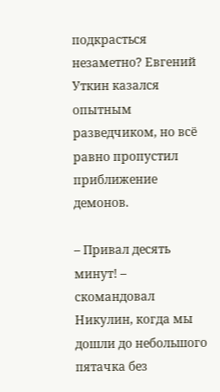подкрасться незаметно? Евгений Уткин казался опытным разведчиком, но всё равно пропустил приближение демонов.

– Привал десять минут! – скомандовал Никулин, когда мы дошли до небольшого пятачка без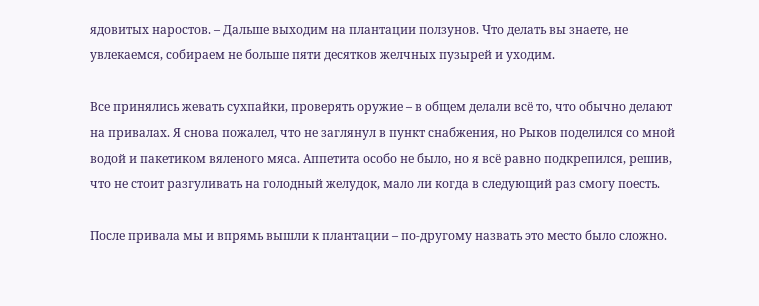ядовитых наростов. – Дальше выходим на плантации ползунов. Что делать вы знаете, не увлекаемся, собираем не больше пяти десятков желчных пузырей и уходим.

Все принялись жевать сухпайки, проверять оружие – в общем делали всё то, что обычно делают на привалах. Я снова пожалел, что не заглянул в пункт снабжения, но Рыков поделился со мной водой и пакетиком вяленого мяса. Аппетита особо не было, но я всё равно подкрепился, решив, что не стоит разгуливать на голодный желудок, мало ли когда в следующий раз смогу поесть.

После привала мы и впрямь вышли к плантации – по-другому назвать это место было сложно.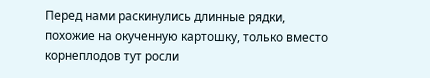Перед нами раскинулись длинные рядки, похожие на окученную картошку, только вместо корнеплодов тут росли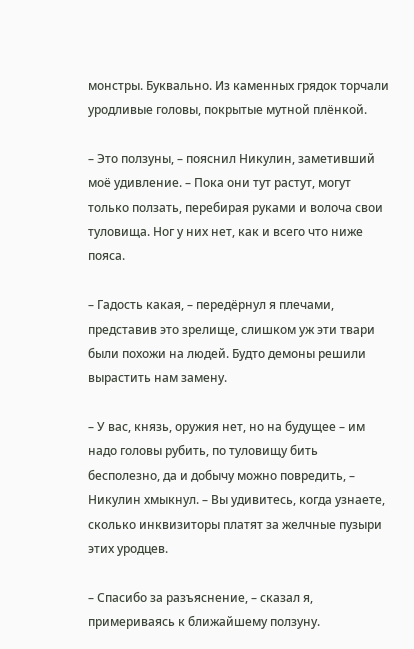монстры. Буквально. Из каменных грядок торчали уродливые головы, покрытые мутной плёнкой.

– Это ползуны, – пояснил Никулин, заметивший моё удивление. – Пока они тут растут, могут только ползать, перебирая руками и волоча свои туловища. Ног у них нет, как и всего что ниже пояса.

– Гадость какая, – передёрнул я плечами, представив это зрелище, слишком уж эти твари были похожи на людей. Будто демоны решили вырастить нам замену.

– У вас, князь, оружия нет, но на будущее – им надо головы рубить, по туловищу бить бесполезно, да и добычу можно повредить, – Никулин хмыкнул. – Вы удивитесь, когда узнаете, сколько инквизиторы платят за желчные пузыри этих уродцев.

– Спасибо за разъяснение, – сказал я, примериваясь к ближайшему ползуну.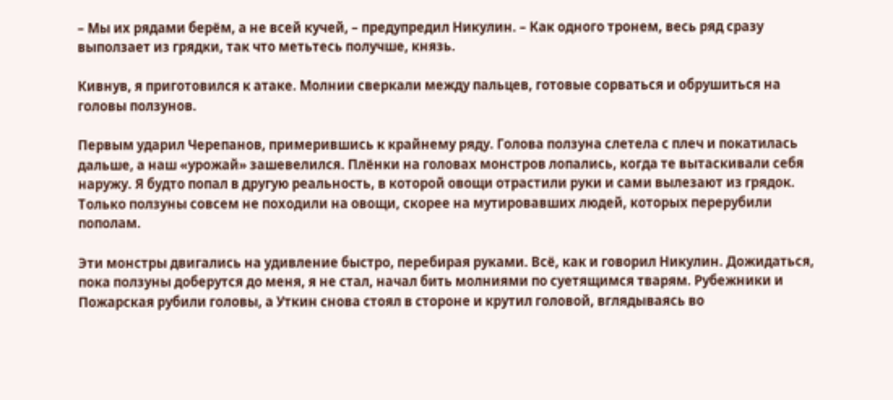– Мы их рядами берём, а не всей кучей, – предупредил Никулин. – Как одного тронем, весь ряд сразу выползает из грядки, так что метьтесь получше, князь.

Кивнув, я приготовился к атаке. Молнии сверкали между пальцев, готовые сорваться и обрушиться на головы ползунов.

Первым ударил Черепанов, примерившись к крайнему ряду. Голова ползуна слетела с плеч и покатилась дальше, а наш «урожай» зашевелился. Плёнки на головах монстров лопались, когда те вытаскивали себя наружу. Я будто попал в другую реальность, в которой овощи отрастили руки и сами вылезают из грядок. Только ползуны совсем не походили на овощи, скорее на мутировавших людей, которых перерубили пополам.

Эти монстры двигались на удивление быстро, перебирая руками. Всё, как и говорил Никулин. Дожидаться, пока ползуны доберутся до меня, я не стал, начал бить молниями по суетящимся тварям. Рубежники и Пожарская рубили головы, а Уткин снова стоял в стороне и крутил головой, вглядываясь во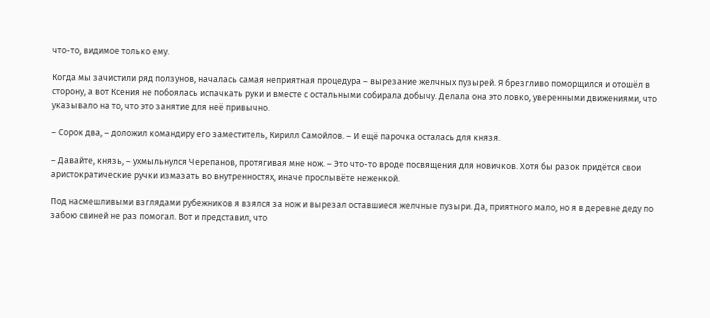что-то, видимое только ему.

Когда мы зачистили ряд ползунов, началась самая неприятная процедура – вырезание желчных пузырей. Я брезгливо поморщился и отошёл в сторону, а вот Ксения не побоялась испачкать руки и вместе с остальными собирала добычу. Делала она это ловко, уверенными движениями, что указывало на то, что это занятие для неё привычно.

– Сорок два, – доложил командиру его заместитель, Кирилл Самойлов. – И ещё парочка осталась для князя.

– Давайте, князь, – ухмыльнулся Черепанов, протягивая мне нож. – Это что-то вроде посвящения для новичков. Хотя бы разок придётся свои аристократические ручки измазать во внутренностях, иначе прослывёте неженкой.

Под насмешливыми взглядами рубежников я взялся за нож и вырезал оставшиеся желчные пузыри. Да, приятного мало, но я в деревне деду по забою свиней не раз помогал. Вот и представил, что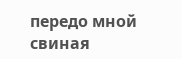передо мной свиная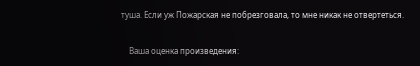туша. Если уж Пожарская не побрезговала, то мне никак не отвертеться.


    Ваша оценка произведения: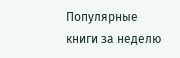Популярные книги за неделю